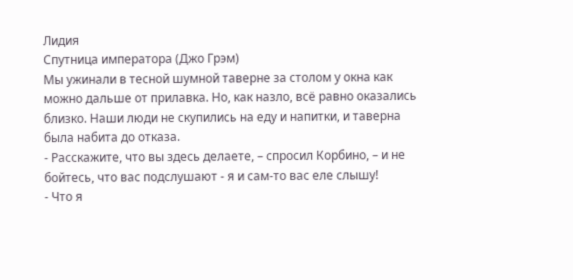Лидия
Спутница императора (Джо Грэм)
Мы ужинали в тесной шумной таверне за столом у окна как можно дальше от прилавка. Но, как назло, всё равно оказались близко. Наши люди не скупились на еду и напитки, и таверна была набита до отказа.
- Расскажите, что вы здесь делаете, – спросил Корбино, – и не бойтесь, что вас подслушают - я и сам-то вас еле слышу!
- Что я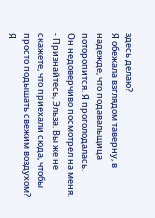здесь делаю?
Я обежала взглядом таверну, в надежде, что подавальщица поторопится. Я проголодалась.
Он недоверчиво посмотрел на меня.
- Признайтесь, Эльза. Вы же не скажете, что приехали сюда, чтобы просто подышать свежим воздухом?
Я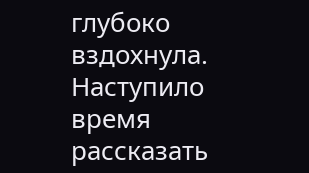глубоко вздохнула. Наступило время рассказать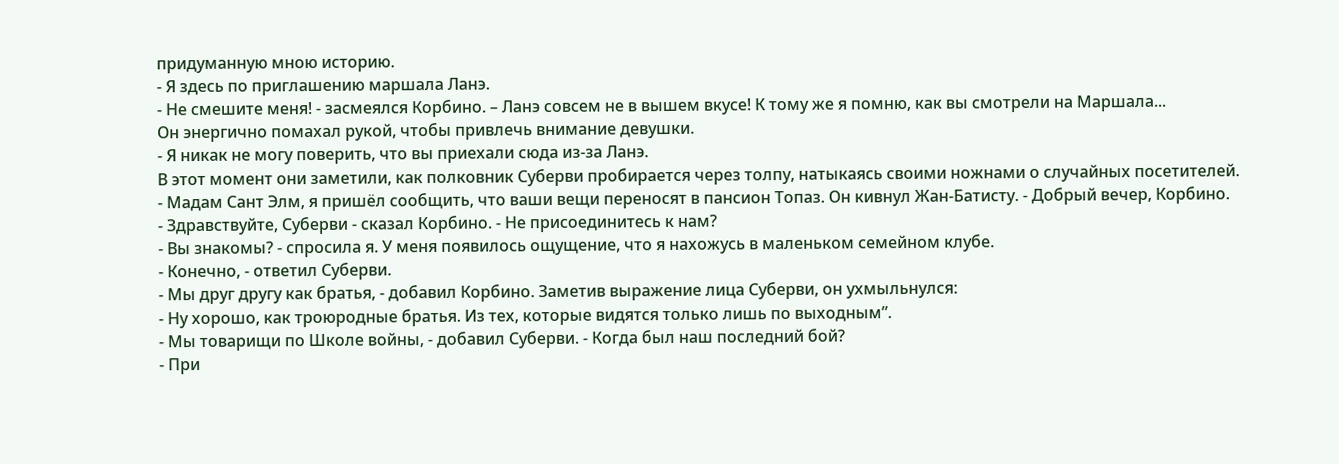придуманную мною историю.
- Я здесь по приглашению маршала Ланэ.
- Не смешите меня! - засмеялся Корбино. – Ланэ совсем не в вышем вкусе! К тому же я помню, как вы смотрели на Маршала...
Он энергично помахал рукой, чтобы привлечь внимание девушки.
- Я никак не могу поверить, что вы приехали сюда из-за Ланэ.
В этот момент они заметили, как полковник Суберви пробирается через толпу, натыкаясь своими ножнами о случайных посетителей.
- Мадам Сант Элм, я пришёл сообщить, что ваши вещи переносят в пансион Топаз. Он кивнул Жан-Батисту. - Добрый вечер, Корбино.
- Здравствуйте, Суберви - сказал Корбино. - Не присоединитесь к нам?
- Вы знакомы? - спросила я. У меня появилось ощущение, что я нахожусь в маленьком семейном клубе.
- Конечно, - ответил Суберви.
- Мы друг другу как братья, - добавил Корбино. Заметив выражение лица Суберви, он ухмыльнулся:
- Ну хорошо, как троюродные братья. Из тех, которые видятся только лишь по выходным”.
- Мы товарищи по Школе войны, - добавил Суберви. - Когда был наш последний бой?
- При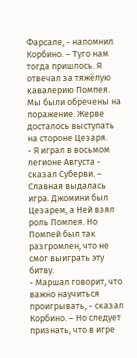Фарсале, - напомнил Корбино. – Туго нам тогда пришлось. Я отвечал за тяжёлую кавалерию Помпея. Мы были обречены на поражение. Жерве досталось выступать на стороне Цезаря.
- Я играл в восьмом легионе Августа - сказал Суберви. – Славная выдалась игра. Джомини был Цезарем, а Ней взял роль Помпея. Но Помпей был так разгромлен, что не смог выиграть эту битву.
- Маршал говорит, что важно научиться проигрывать, - сказал Корбино. – Но следует признать, что в игре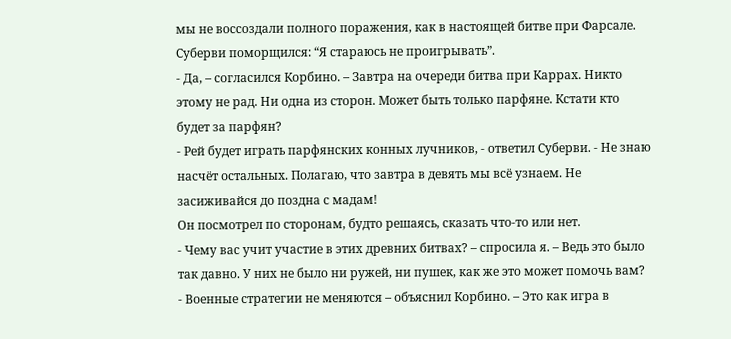мы не воссоздали полного поражения, как в настоящей битве при Фарсале.
Суберви поморщился: “Я стараюсь не проигрывать”.
- Да, – согласился Корбино. – Завтра на очереди битва при Каррах. Никто этому не рад. Ни одна из сторон. Может быть только парфяне. Кстати кто будет за парфян?
- Рей будет играть парфянских конных лучников, - ответил Суберви. - Не знаю насчёт остальных. Полагаю, что завтра в девять мы всё узнаем. Не засиживайся до поздна с мадам!
Он посмотрел по сторонам, будто решаясь, сказать что-то или нет.
- Чему вас учит участие в этих древних битвах? – спросила я. – Ведь это было так давно. У них не было ни ружей, ни пушек, как же это может помочь вам?
- Военные стратегии не меняются – объяснил Корбино. – Это как игра в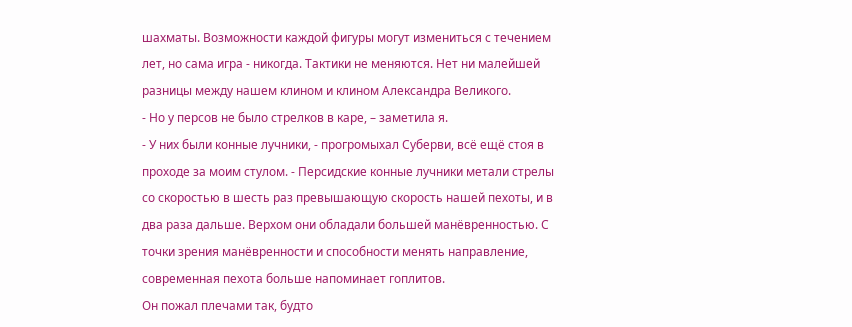шахматы. Возможности каждой фигуры могут измениться с течением лет, но сама игра - никогда. Тактики не меняются. Нет ни малейшей разницы между нашем клином и клином Александра Великого.
- Но у персов не было стрелков в каре, – заметила я.
- У них были конные лучники, - прогромыхал Суберви, всё ещё стоя в проходе за моим стулом. - Персидские конные лучники метали стрелы со скоростью в шесть раз превышающую скорость нашей пехоты, и в два раза дальше. Верхом они обладали большей манёвренностью. С точки зрения манёвренности и способности менять направление, современная пехота больше напоминает гоплитов.
Он пожал плечами так, будто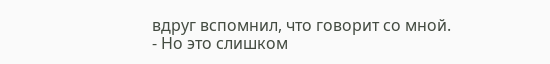вдруг вспомнил, что говорит со мной.
- Но это слишком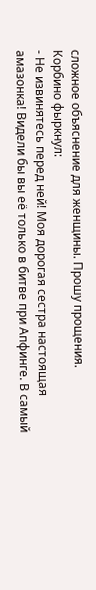сложное объяснение для женщины. Прошу прощения.
Корбино фыркнул:
- Не извинятесь перед ней! Моя дорогая сестра настоящая амазонка! Видели бы вы её только в битве при Апфинге. В самый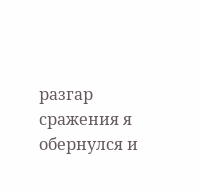разгар сражения я обернулся и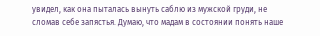увидел, как она пыталась вынуть саблю из мужской груди, не сломав себе запястья. Думаю, что мадам в состоянии понять наше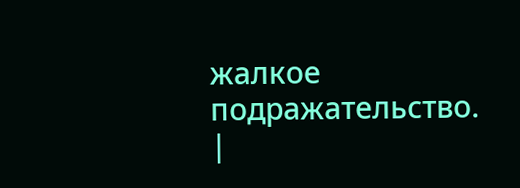жалкое подражательство.
|